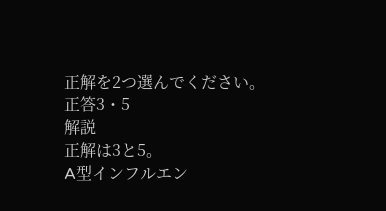正解を2つ選んでください。
正答3・5
解説
正解は3と5。
A型インフルエン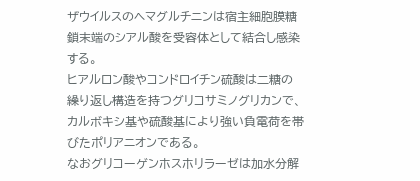ザウイルスのヘマグルチニンは宿主細胞膜糖鎖末端のシアル酸を受容体として結合し感染する。
ヒアルロン酸やコンドロイチン硫酸は二糖の繰り返し構造を持つグリコサミノグリカンで、カルボキシ基や硫酸基により強い負電荷を帯びたポリアニオンである。
なおグリコーゲンホスホリラーゼは加水分解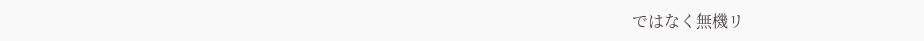ではなく無機リ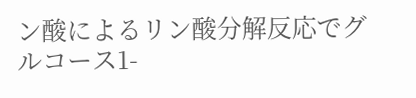ン酸によるリン酸分解反応でグルコース1-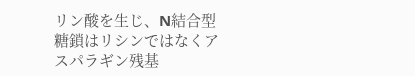リン酸を生じ、N結合型糖鎖はリシンではなくアスパラギン残基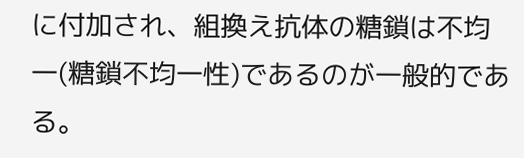に付加され、組換え抗体の糖鎖は不均一(糖鎖不均一性)であるのが一般的である。